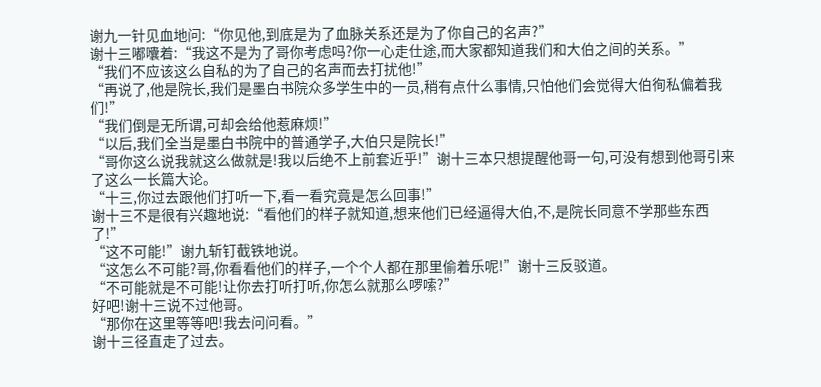谢九一针见血地问:“你见他,到底是为了血脉关系还是为了你自己的名声?”
谢十三嘟囔着:“我这不是为了哥你考虑吗?你一心走仕途,而大家都知道我们和大伯之间的关系。”
“我们不应该这么自私的为了自己的名声而去打扰他!”
“再说了,他是院长,我们是墨白书院众多学生中的一员,稍有点什么事情,只怕他们会觉得大伯徇私偏着我们!”
“我们倒是无所谓,可却会给他惹麻烦!”
“以后,我们全当是墨白书院中的普通学子,大伯只是院长!”
“哥你这么说我就这么做就是!我以后绝不上前套近乎!”谢十三本只想提醒他哥一句,可没有想到他哥引来了这么一长篇大论。
“十三,你过去跟他们打听一下,看一看究竟是怎么回事!”
谢十三不是很有兴趣地说:“看他们的样子就知道,想来他们已经逼得大伯,不,是院长同意不学那些东西了!”
“这不可能!”谢九斩钉截铁地说。
“这怎么不可能?哥,你看看他们的样子,一个个人都在那里偷着乐呢!”谢十三反驳道。
“不可能就是不可能!让你去打听打听,你怎么就那么啰嗦?”
好吧!谢十三说不过他哥。
“那你在这里等等吧!我去问问看。”
谢十三径直走了过去。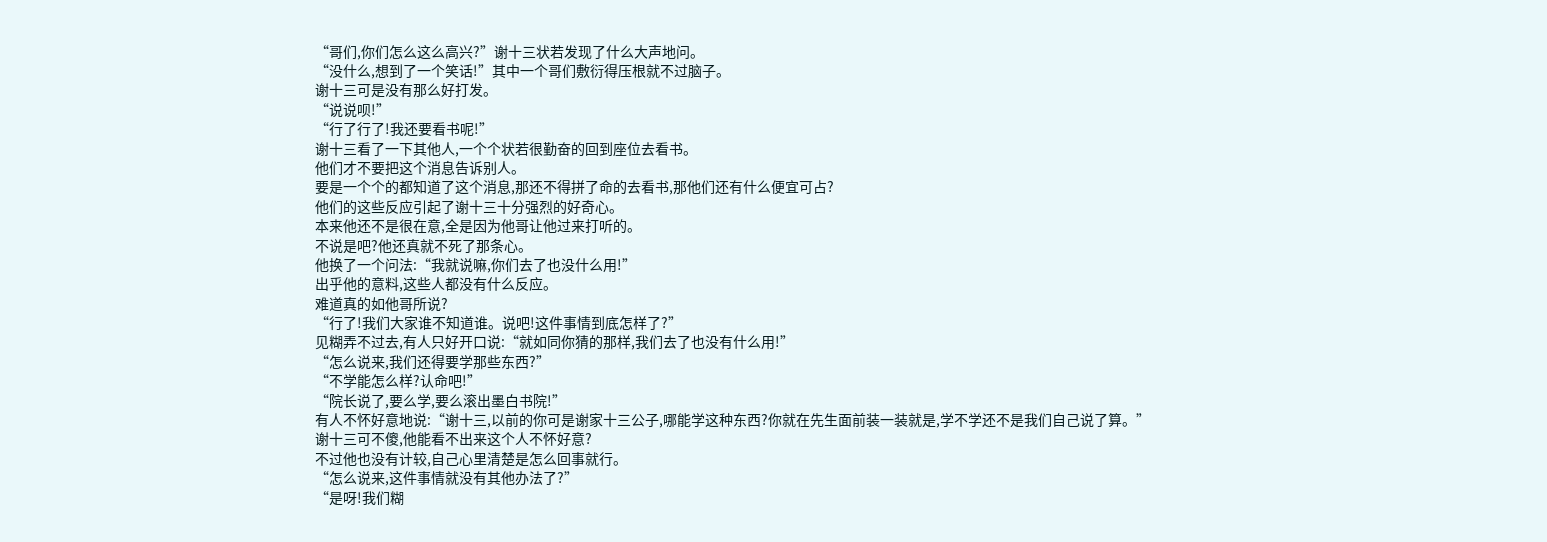“哥们,你们怎么这么高兴?”谢十三状若发现了什么大声地问。
“没什么,想到了一个笑话!”其中一个哥们敷衍得压根就不过脑子。
谢十三可是没有那么好打发。
“说说呗!”
“行了行了!我还要看书呢!”
谢十三看了一下其他人,一个个状若很勤奋的回到座位去看书。
他们才不要把这个消息告诉别人。
要是一个个的都知道了这个消息,那还不得拼了命的去看书,那他们还有什么便宜可占?
他们的这些反应引起了谢十三十分强烈的好奇心。
本来他还不是很在意,全是因为他哥让他过来打听的。
不说是吧?他还真就不死了那条心。
他换了一个问法:“我就说嘛,你们去了也没什么用!”
出乎他的意料,这些人都没有什么反应。
难道真的如他哥所说?
“行了!我们大家谁不知道谁。说吧!这件事情到底怎样了?”
见糊弄不过去,有人只好开口说:“就如同你猜的那样,我们去了也没有什么用!”
“怎么说来,我们还得要学那些东西?”
“不学能怎么样?认命吧!”
“院长说了,要么学,要么滚出墨白书院!”
有人不怀好意地说:“谢十三,以前的你可是谢家十三公子,哪能学这种东西?你就在先生面前装一装就是,学不学还不是我们自己说了算。”
谢十三可不傻,他能看不出来这个人不怀好意?
不过他也没有计较,自己心里清楚是怎么回事就行。
“怎么说来,这件事情就没有其他办法了?”
“是呀!我们糊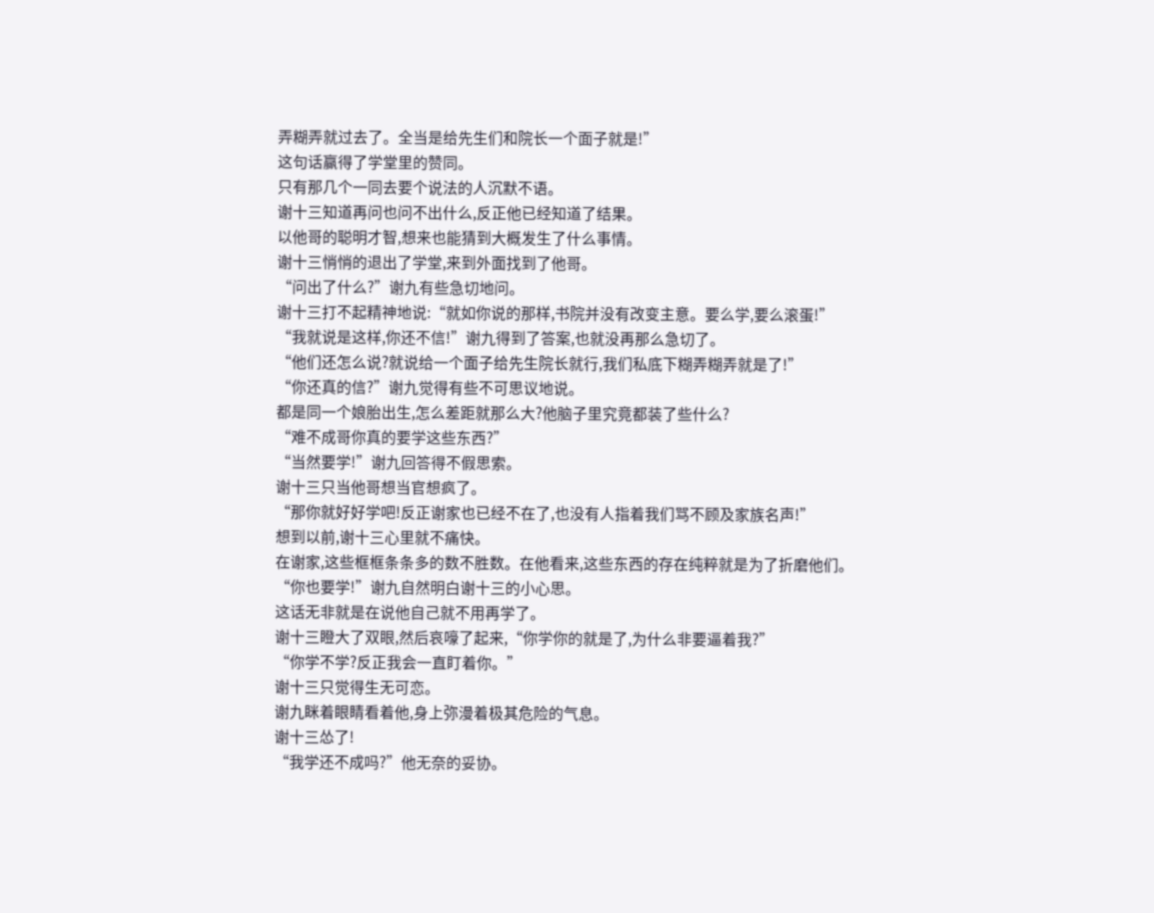弄糊弄就过去了。全当是给先生们和院长一个面子就是!”
这句话赢得了学堂里的赞同。
只有那几个一同去要个说法的人沉默不语。
谢十三知道再问也问不出什么,反正他已经知道了结果。
以他哥的聪明才智,想来也能猜到大概发生了什么事情。
谢十三悄悄的退出了学堂,来到外面找到了他哥。
“问出了什么?”谢九有些急切地问。
谢十三打不起精神地说:“就如你说的那样,书院并没有改变主意。要么学,要么滚蛋!”
“我就说是这样,你还不信!”谢九得到了答案,也就没再那么急切了。
“他们还怎么说?就说给一个面子给先生院长就行,我们私底下糊弄糊弄就是了!”
“你还真的信?”谢九觉得有些不可思议地说。
都是同一个娘胎出生,怎么差距就那么大?他脑子里究竟都装了些什么?
“难不成哥你真的要学这些东西?”
“当然要学!”谢九回答得不假思索。
谢十三只当他哥想当官想疯了。
“那你就好好学吧!反正谢家也已经不在了,也没有人指着我们骂不顾及家族名声!”
想到以前,谢十三心里就不痛快。
在谢家,这些框框条条多的数不胜数。在他看来,这些东西的存在纯粹就是为了折磨他们。
“你也要学!”谢九自然明白谢十三的小心思。
这话无非就是在说他自己就不用再学了。
谢十三瞪大了双眼,然后哀嚎了起来,“你学你的就是了,为什么非要逼着我?”
“你学不学?反正我会一直盯着你。”
谢十三只觉得生无可恋。
谢九眯着眼睛看着他,身上弥漫着极其危险的气息。
谢十三怂了!
“我学还不成吗?”他无奈的妥协。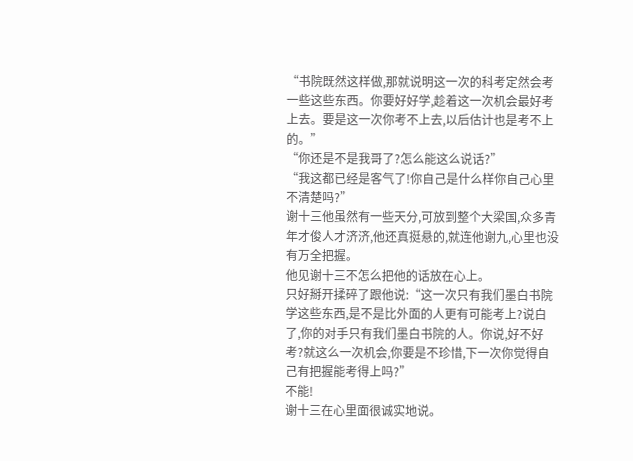“书院既然这样做,那就说明这一次的科考定然会考一些这些东西。你要好好学,趁着这一次机会最好考上去。要是这一次你考不上去,以后估计也是考不上的。”
“你还是不是我哥了?怎么能这么说话?”
“我这都已经是客气了!你自己是什么样你自己心里不清楚吗?”
谢十三他虽然有一些天分,可放到整个大梁国,众多青年才俊人才济济,他还真挺悬的,就连他谢九,心里也没有万全把握。
他见谢十三不怎么把他的话放在心上。
只好掰开揉碎了跟他说:“这一次只有我们墨白书院学这些东西,是不是比外面的人更有可能考上?说白了,你的对手只有我们墨白书院的人。你说,好不好考?就这么一次机会,你要是不珍惜,下一次你觉得自己有把握能考得上吗?”
不能!
谢十三在心里面很诚实地说。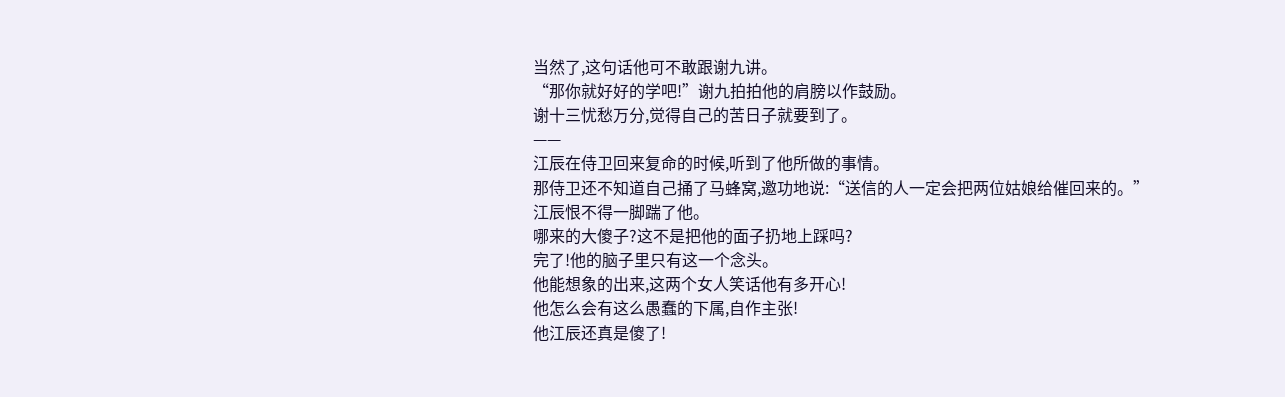当然了,这句话他可不敢跟谢九讲。
“那你就好好的学吧!”谢九拍拍他的肩膀以作鼓励。
谢十三忧愁万分,觉得自己的苦日子就要到了。
——
江辰在侍卫回来复命的时候,听到了他所做的事情。
那侍卫还不知道自己捅了马蜂窝,邀功地说:“送信的人一定会把两位姑娘给催回来的。”
江辰恨不得一脚踹了他。
哪来的大傻子?这不是把他的面子扔地上踩吗?
完了!他的脑子里只有这一个念头。
他能想象的出来,这两个女人笑话他有多开心!
他怎么会有这么愚蠢的下属,自作主张!
他江辰还真是傻了!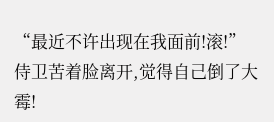“最近不许出现在我面前!滚!”
侍卫苦着脸离开,觉得自己倒了大霉!